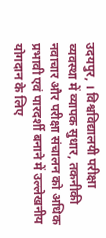उदयपुर, । विश्वविद्यालयी परीक्षा व्यवस्था में व्यापक सुधार, तकनीकी नवाचार और परीक्षा संचालन को अधिक प्रभावी एवं पारदर्शी बनाने में उल्लेखनीय योगदान के लिए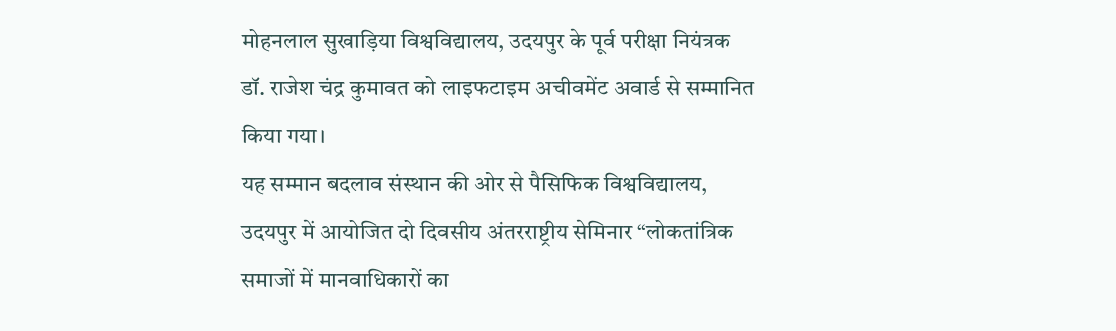मोहनलाल सुखाड़िया विश्वविद्यालय, उदयपुर के पूर्व परीक्षा नियंत्रक डॉ. राजेश चंद्र कुमावत को लाइफटाइम अचीवमेंट अवार्ड से सम्मानित किया गया।
यह सम्मान बदलाव संस्थान की ओर से पैसिफिक विश्वविद्यालय, उदयपुर में आयोजित दो दिवसीय अंतरराष्ट्रीय सेमिनार “लोकतांत्रिक समाजों में मानवाधिकारों का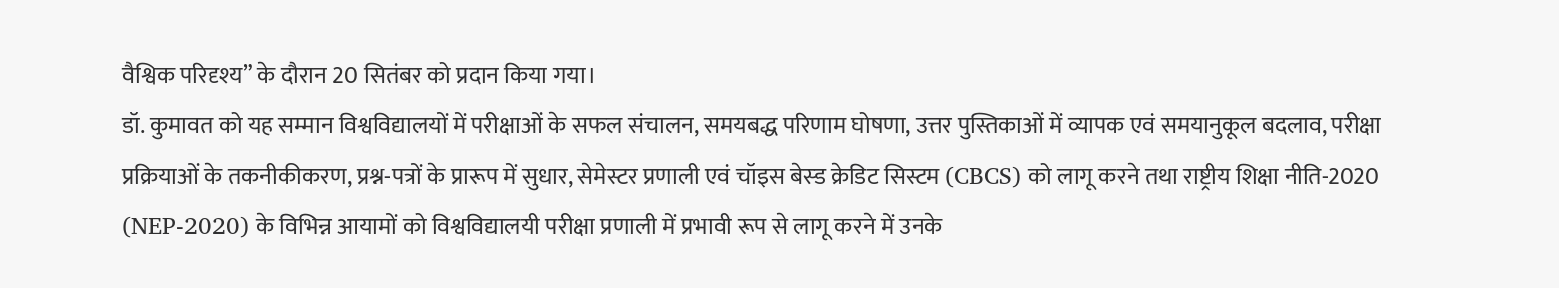वैश्विक परिदृश्य” के दौरान 20 सितंबर को प्रदान किया गया।
डॉ. कुमावत को यह सम्मान विश्वविद्यालयों में परीक्षाओं के सफल संचालन, समयबद्ध परिणाम घोषणा, उत्तर पुस्तिकाओं में व्यापक एवं समयानुकूल बदलाव, परीक्षा प्रक्रियाओं के तकनीकीकरण, प्रश्न-पत्रों के प्रारूप में सुधार, सेमेस्टर प्रणाली एवं चॉइस बेस्ड क्रेडिट सिस्टम (CBCS) को लागू करने तथा राष्ट्रीय शिक्षा नीति-2020 (NEP-2020) के विभिन्न आयामों को विश्वविद्यालयी परीक्षा प्रणाली में प्रभावी रूप से लागू करने में उनके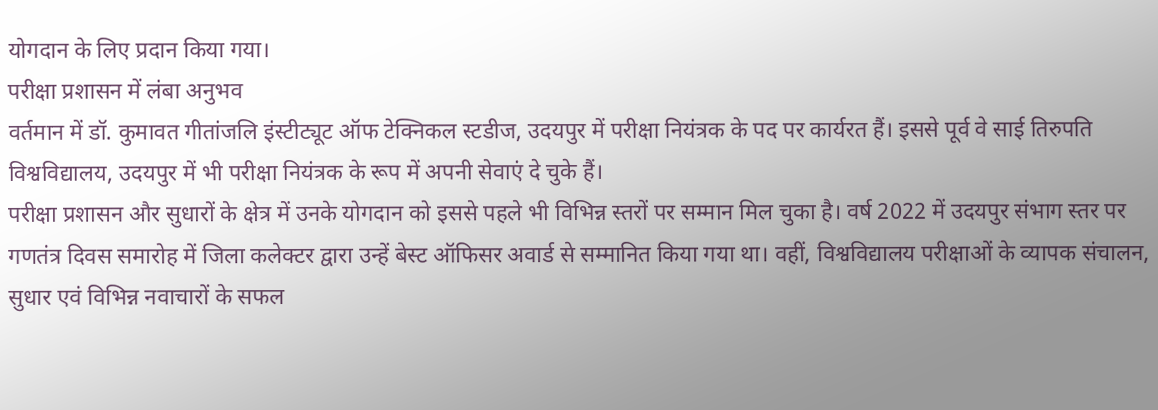योगदान के लिए प्रदान किया गया।
परीक्षा प्रशासन में लंबा अनुभव
वर्तमान में डॉ. कुमावत गीतांजलि इंस्टीट्यूट ऑफ टेक्निकल स्टडीज, उदयपुर में परीक्षा नियंत्रक के पद पर कार्यरत हैं। इससे पूर्व वे साई तिरुपति विश्वविद्यालय, उदयपुर में भी परीक्षा नियंत्रक के रूप में अपनी सेवाएं दे चुके हैं।
परीक्षा प्रशासन और सुधारों के क्षेत्र में उनके योगदान को इससे पहले भी विभिन्न स्तरों पर सम्मान मिल चुका है। वर्ष 2022 में उदयपुर संभाग स्तर पर गणतंत्र दिवस समारोह में जिला कलेक्टर द्वारा उन्हें बेस्ट ऑफिसर अवार्ड से सम्मानित किया गया था। वहीं, विश्वविद्यालय परीक्षाओं के व्यापक संचालन, सुधार एवं विभिन्न नवाचारों के सफल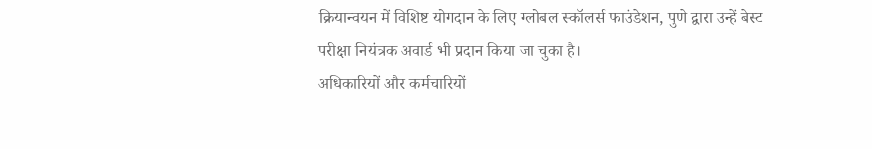क्रियान्वयन में विशिष्ट योगदान के लिए ग्लोबल स्कॉलर्स फाउंडेशन, पुणे द्वारा उन्हें बेस्ट परीक्षा नियंत्रक अवार्ड भी प्रदान किया जा चुका है।
अधिकारियों और कर्मचारियों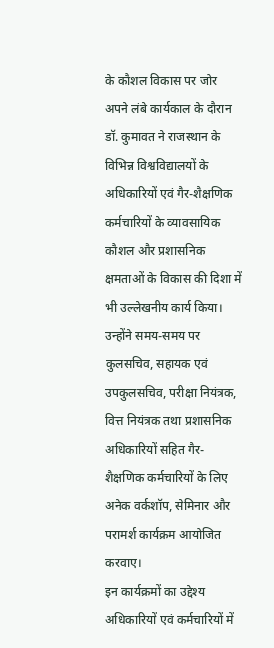के कौशल विकास पर जोर
अपने लंबे कार्यकाल के दौरान डॉ. कुमावत ने राजस्थान के विभिन्न विश्वविद्यालयों के अधिकारियों एवं गैर-शैक्षणिक कर्मचारियों के व्यावसायिक कौशल और प्रशासनिक क्षमताओं के विकास की दिशा में भी उल्लेखनीय कार्य किया।
उन्होंने समय-समय पर कुलसचिव, सहायक एवं उपकुलसचिव, परीक्षा नियंत्रक, वित्त नियंत्रक तथा प्रशासनिक अधिकारियों सहित गैर-शैक्षणिक कर्मचारियों के लिए अनेक वर्कशॉप, सेमिनार और परामर्श कार्यक्रम आयोजित करवाए।
इन कार्यक्रमों का उद्देश्य अधिकारियों एवं कर्मचारियों में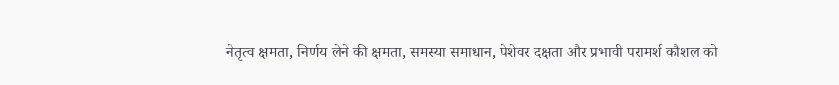नेतृत्व क्षमता, निर्णय लेने की क्षमता, समस्या समाधान, पेशेवर दक्षता और प्रभावी परामर्श कौशल को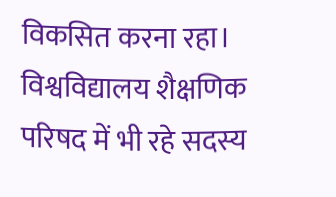विकसित करना रहा।
विश्वविद्यालय शैक्षणिक परिषद में भी रहे सदस्य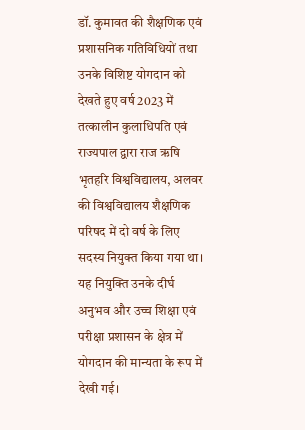डॉ. कुमावत की शैक्षणिक एवं प्रशासनिक गतिविधियों तथा उनके विशिष्ट योगदान को देखते हुए वर्ष 2023 में तत्कालीन कुलाधिपति एवं राज्यपाल द्वारा राज ऋषि भृतहरि विश्वविद्यालय, अलवर की विश्वविद्यालय शैक्षणिक परिषद में दो वर्ष के लिए सदस्य नियुक्त किया गया था।
यह नियुक्ति उनके दीर्घ अनुभव और उच्च शिक्षा एवं परीक्षा प्रशासन के क्षेत्र में योगदान की मान्यता के रूप में देखी गई।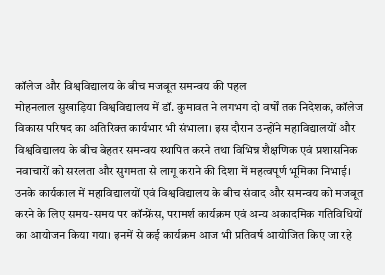कॉलेज और विश्वविद्यालय के बीच मजबूत समन्वय की पहल
मोहनलाल सुखाड़िया विश्वविद्यालय में डॉ. कुमावत ने लगभग दो वर्षों तक निदेशक, कॉलेज विकास परिषद का अतिरिक्त कार्यभार भी संभाला। इस दौरान उन्होंने महाविद्यालयों और विश्वविद्यालय के बीच बेहतर समन्वय स्थापित करने तथा विभिन्न शैक्षणिक एवं प्रशासनिक नवाचारों को सरलता और सुगमता से लागू कराने की दिशा में महत्वपूर्ण भूमिका निभाई।
उनके कार्यकाल में महाविद्यालयों एवं विश्वविद्यालय के बीच संवाद और समन्वय को मजबूत करने के लिए समय-समय पर कॉन्फ्रेंस, परामर्श कार्यक्रम एवं अन्य अकादमिक गतिविधियों का आयोजन किया गया। इनमें से कई कार्यक्रम आज भी प्रतिवर्ष आयोजित किए जा रहे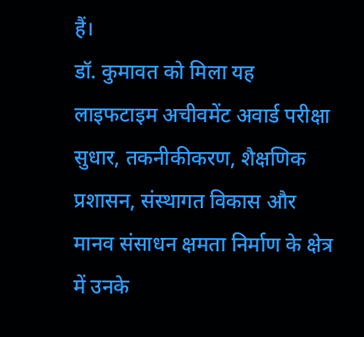हैं।
डॉ. कुमावत को मिला यह लाइफटाइम अचीवमेंट अवार्ड परीक्षा सुधार, तकनीकीकरण, शैक्षणिक प्रशासन, संस्थागत विकास और मानव संसाधन क्षमता निर्माण के क्षेत्र में उनके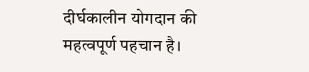दीर्घकालीन योगदान की महत्वपूर्ण पहचान है।